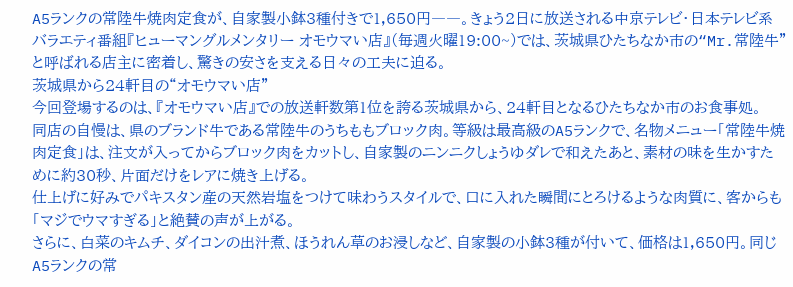A5ランクの常陸牛焼肉定食が、自家製小鉢3種付きで1,650円――。きょう2日に放送される中京テレビ・日本テレビ系バラエティ番組『ヒューマングルメンタリー オモウマい店』(毎週火曜19:00~)では、茨城県ひたちなか市の“Mr.常陸牛”と呼ばれる店主に密着し、驚きの安さを支える日々の工夫に迫る。
茨城県から24軒目の“オモウマい店”
今回登場するのは、『オモウマい店』での放送軒数第1位を誇る茨城県から、24軒目となるひたちなか市のお食事処。
同店の自慢は、県のブランド牛である常陸牛のうちももブロック肉。等級は最高級のA5ランクで、名物メニュー「常陸牛焼肉定食」は、注文が入ってからブロック肉をカットし、自家製のニンニクしょうゆダレで和えたあと、素材の味を生かすために約30秒、片面だけをレアに焼き上げる。
仕上げに好みでパキスタン産の天然岩塩をつけて味わうスタイルで、口に入れた瞬間にとろけるような肉質に、客からも「マジでウマすぎる」と絶賛の声が上がる。
さらに、白菜のキムチ、ダイコンの出汁煮、ほうれん草のお浸しなど、自家製の小鉢3種が付いて、価格は1,650円。同じA5ランクの常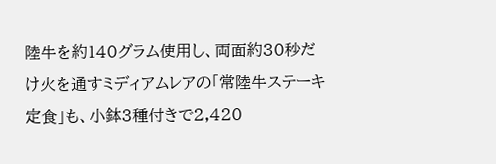陸牛を約140グラム使用し、両面約30秒だけ火を通すミディアムレアの「常陸牛ステーキ定食」も、小鉢3種付きで2,420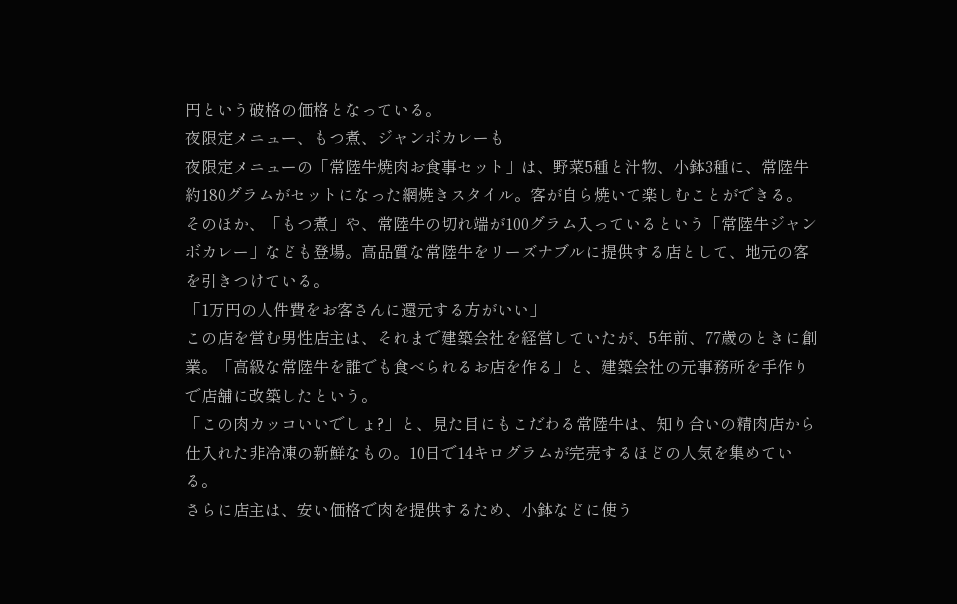円という破格の価格となっている。
夜限定メニュー、もつ煮、ジャンボカレーも
夜限定メニューの「常陸牛焼肉お食事セット」は、野菜5種と汁物、小鉢3種に、常陸牛約180グラムがセットになった網焼きスタイル。客が自ら焼いて楽しむことができる。
そのほか、「もつ煮」や、常陸牛の切れ端が100グラム入っているという「常陸牛ジャンボカレー」なども登場。高品質な常陸牛をリーズナブルに提供する店として、地元の客を引きつけている。
「1万円の人件費をお客さんに還元する方がいい」
この店を営む男性店主は、それまで建築会社を経営していたが、5年前、77歳のときに創業。「高級な常陸牛を誰でも食べられるお店を作る」と、建築会社の元事務所を手作りで店舗に改築したという。
「この肉カッコいいでしょ?」と、見た目にもこだわる常陸牛は、知り合いの精肉店から仕入れた非冷凍の新鮮なもの。10日で14キログラムが完売するほどの人気を集めている。
さらに店主は、安い価格で肉を提供するため、小鉢などに使う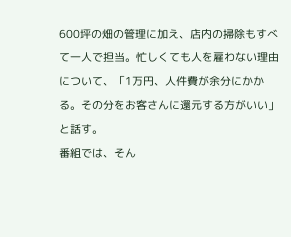600坪の畑の管理に加え、店内の掃除もすべて一人で担当。忙しくても人を雇わない理由について、「1万円、人件費が余分にかかる。その分をお客さんに還元する方がいい」と話す。
番組では、そん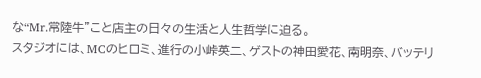な“Mr.常陸牛”こと店主の日々の生活と人生哲学に迫る。
スタジオには、MCのヒロミ、進行の小峠英二、ゲストの神田愛花、南明奈、バッテリ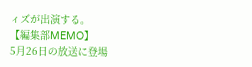ィズが出演する。
【編集部MEMO】
5月26日の放送に登場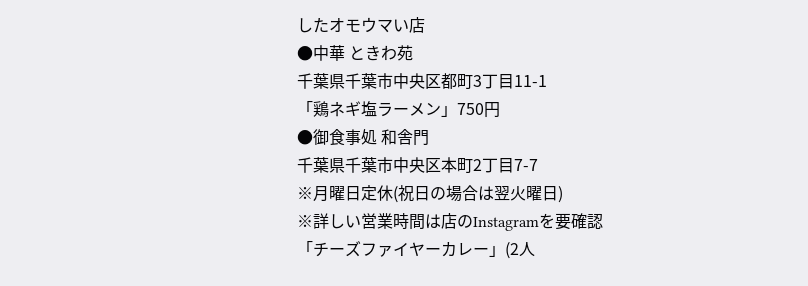したオモウマい店
●中華 ときわ苑
千葉県千葉市中央区都町3丁目11-1
「鶏ネギ塩ラーメン」750円
●御食事処 和舎門
千葉県千葉市中央区本町2丁目7-7
※月曜日定休(祝日の場合は翌火曜日)
※詳しい営業時間は店のInstagramを要確認
「チーズファイヤーカレー」(2人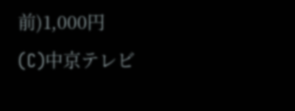前)1,000円
(C)中京テレビ